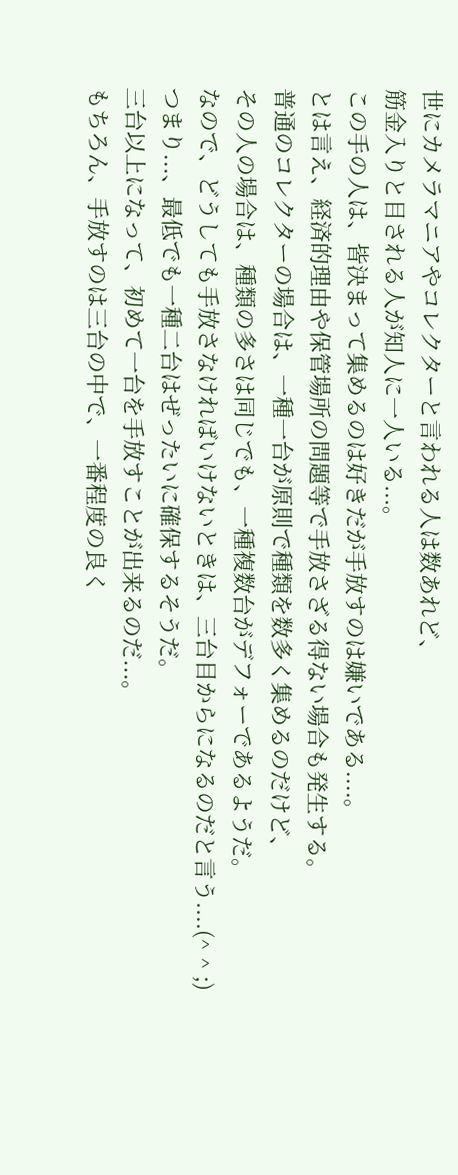世にカメラマニアやコレクターと言われる人は数あれど、
筋金入りと目される人が知人に一人いる...。
この手の人は、皆決まって集めるのは好きだが手放すのは嫌いである....。
とは言え、経済的理由や保管場所の問題等で手放さざる得ない場合も発生する。
普通のコレクターの場合は、一種一台が原則で種類を数多く集めるのだけど、
その人の場合は、種類の多さは同じでも、一種複数台がデフォーであるようだ。
なので、どうしても手放さなければいけないときは、三台目からになるのだと言う....(^ ^ ;)
つまり...、最低でも一種二台はぜったいに確保するそうだ。
三台以上になって、初めて一台を手放すことが出来るのだ...。
もちろん、手放すのは三台の中で、一番程度の良く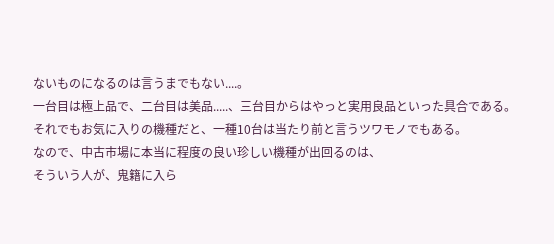ないものになるのは言うまでもない....。
一台目は極上品で、二台目は美品.....、三台目からはやっと実用良品といった具合である。
それでもお気に入りの機種だと、一種10台は当たり前と言うツワモノでもある。
なので、中古市場に本当に程度の良い珍しい機種が出回るのは、
そういう人が、鬼籍に入ら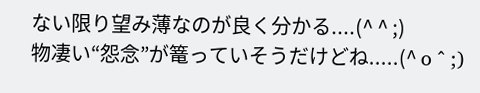ない限り望み薄なのが良く分かる....(^ ^ ;)
物凄い“怨念”が篭っていそうだけどね.....(^ o ^ ;)